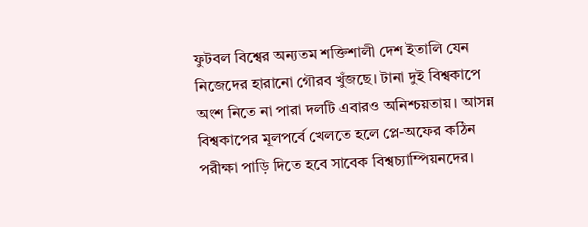ফুটবল বিশ্বের অন্যতম শক্তিশালী দেশ ইতালি যেন নিজেদের হারানো গৌরব খুঁজছে। টানা দুই বিশ্বকাপে অংশ নিতে না পারা দলটি এবারও অনিশ্চয়তায়। আসন্ন বিশ্বকাপের মূলপর্বে খেলতে হলে প্লে-অফের কঠিন পরীক্ষা পাড়ি দিতে হবে সাবেক বিশ্বচ্যাম্পিয়নদের।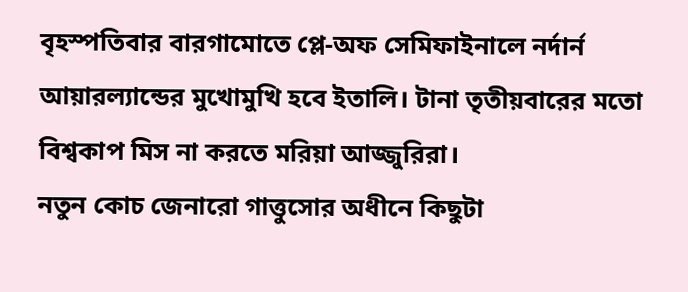বৃহস্পতিবার বারগামোতে প্লে-অফ সেমিফাইনালে নর্দার্ন আয়ারল্যান্ডের মুখোমুখি হবে ইতালি। টানা তৃতীয়বারের মতো বিশ্বকাপ মিস না করতে মরিয়া আজ্জুরিরা।
নতুন কোচ জেনারো গাত্তুসোর অধীনে কিছুটা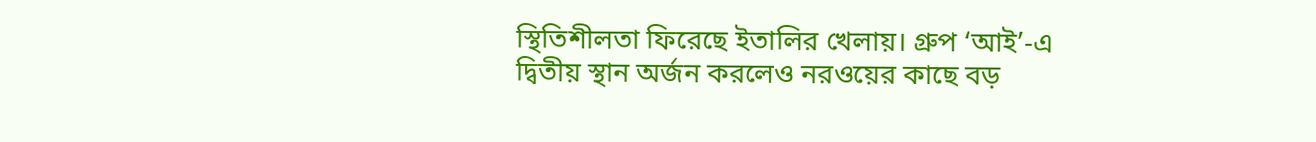স্থিতিশীলতা ফিরেছে ইতালির খেলায়। গ্রুপ ‘আই’-এ দ্বিতীয় স্থান অর্জন করলেও নরওয়ের কাছে বড়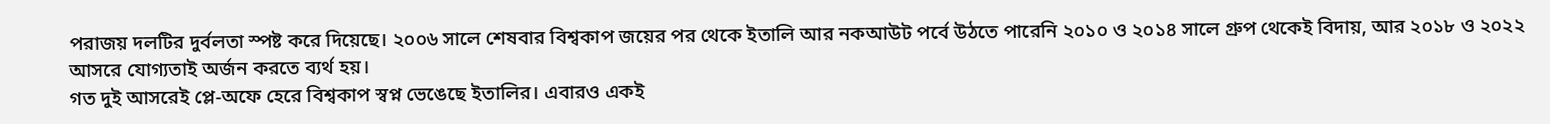পরাজয় দলটির দুর্বলতা স্পষ্ট করে দিয়েছে। ২০০৬ সালে শেষবার বিশ্বকাপ জয়ের পর থেকে ইতালি আর নকআউট পর্বে উঠতে পারেনি ২০১০ ও ২০১৪ সালে গ্রুপ থেকেই বিদায়, আর ২০১৮ ও ২০২২ আসরে যোগ্যতাই অর্জন করতে ব্যর্থ হয়।
গত দুই আসরেই প্লে-অফে হেরে বিশ্বকাপ স্বপ্ন ভেঙেছে ইতালির। এবারও একই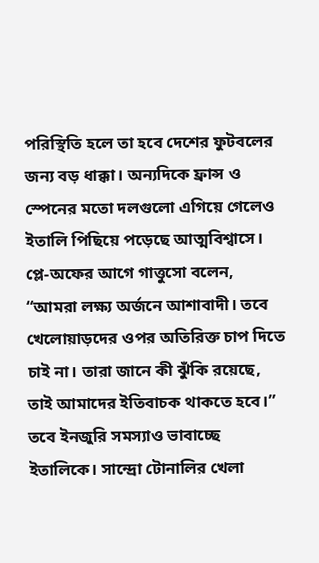পরিস্থিতি হলে তা হবে দেশের ফুটবলের জন্য বড় ধাক্কা। অন্যদিকে ফ্রান্স ও স্পেনের মতো দলগুলো এগিয়ে গেলেও ইতালি পিছিয়ে পড়েছে আত্মবিশ্বাসে।
প্লে-অফের আগে গাত্তুসো বলেন, “আমরা লক্ষ্য অর্জনে আশাবাদী। তবে খেলোয়াড়দের ওপর অতিরিক্ত চাপ দিতে চাই না। তারা জানে কী ঝুঁকি রয়েছে, তাই আমাদের ইতিবাচক থাকতে হবে।”
তবে ইনজুরি সমস্যাও ভাবাচ্ছে ইতালিকে। সান্দ্রো টোনালির খেলা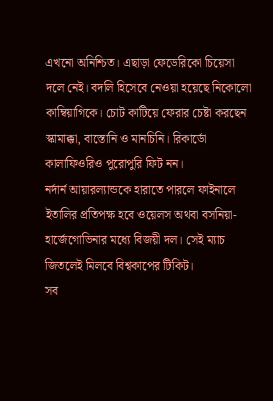এখনো অনিশ্চিত। এছাড়া ফেডেরিকো চিয়েসা দলে নেই। বদলি হিসেবে নেওয়া হয়েছে নিকোলো কাম্বিয়াগিকে। চোট কাটিয়ে ফেরার চেষ্টা করছেন স্কামাক্কা, বাস্তোনি ও মানচিনি। রিকার্ডো কালাফিওরিও পুরোপুরি ফিট নন।
নর্দার্ন আয়ারল্যান্ডকে হারাতে পারলে ফাইনালে ইতালির প্রতিপক্ষ হবে ওয়েলস অথবা বসনিয়া-হার্জেগোভিনার মধ্যে বিজয়ী দল। সেই ম্যাচ জিতলেই মিলবে বিশ্বকাপের টিকিট।
সব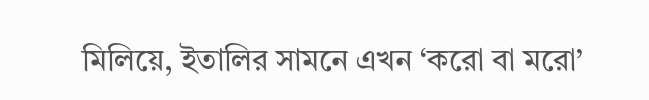মিলিয়ে, ইতালির সামনে এখন ‘করো বা মরো’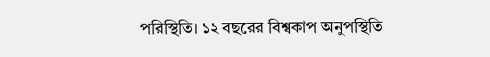পরিস্থিতি। ১২ বছরের বিশ্বকাপ অনুপস্থিতি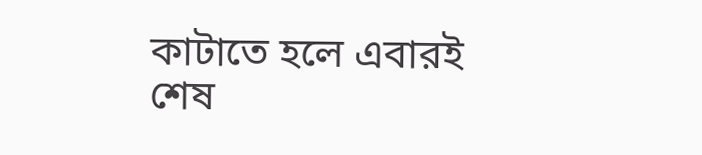কাটাতে হলে এবারই শেষ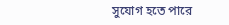সুযোগ হতে পারে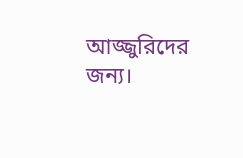আজ্জুরিদের জন্য।